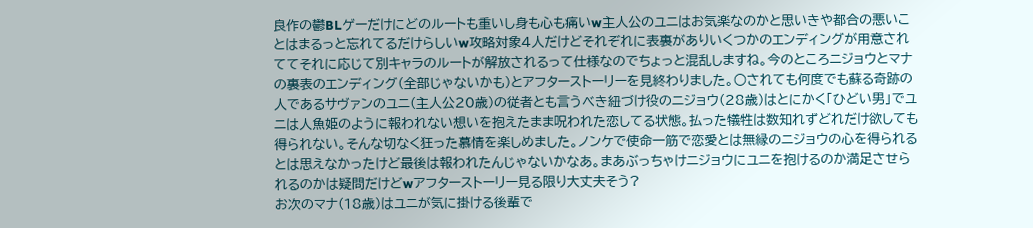良作の鬱BLゲーだけにどのルートも重いし身も心も痛いw主人公のユニはお気楽なのかと思いきや都合の悪いことはまるっと忘れてるだけらしいw攻略対象4人だけどそれぞれに表裏がありいくつかのエンディングが用意されててそれに応じて別キャラのルートが解放されるって仕様なのでちょっと混乱しますね。今のところニジョウとマナの裏表のエンディング(全部じゃないかも)とアフターストーリーを見終わりました。○されても何度でも蘇る奇跡の人であるサヴァンのユニ(主人公20歳)の従者とも言うべき紐づけ役のニジョウ(28歳)はとにかく「ひどい男」でユニは人魚姫のように報われない想いを抱えたまま呪われた恋してる状態。払った犠牲は数知れずどれだけ欲しても得られない。そんな切なく狂った慕情を楽しめました。ノンケで使命一筋で恋愛とは無縁のニジョウの心を得られるとは思えなかったけど最後は報われたんじゃないかなあ。まあぶっちゃけニジョウにユニを抱けるのか満足させられるのかは疑問だけどwアフターストーリー見る限り大丈夫そう?
お次のマナ(18歳)はユニが気に掛ける後輩で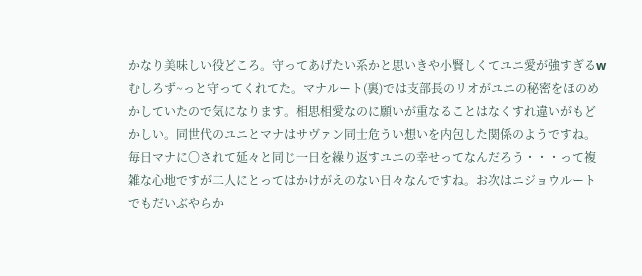かなり美味しい役どころ。守ってあげたい系かと思いきや小賢しくてユニ愛が強すぎるwむしろず~っと守ってくれてた。マナルート(裏)では支部長のリオがユニの秘密をほのめかしていたので気になります。相思相愛なのに願いが重なることはなくすれ違いがもどかしい。同世代のユニとマナはサヴァン同士危うい想いを内包した関係のようですね。毎日マナに〇されて延々と同じ一日を繰り返すユニの幸せってなんだろう・・・って複雑な心地ですが二人にとってはかけがえのない日々なんですね。お次はニジョウルートでもだいぶやらか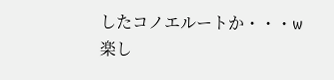したコノエルートか・・・w楽し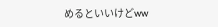めるといいけどww